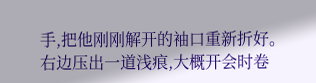手,把他刚刚解开的袖口重新折好。右边压出一道浅痕,大概开会时卷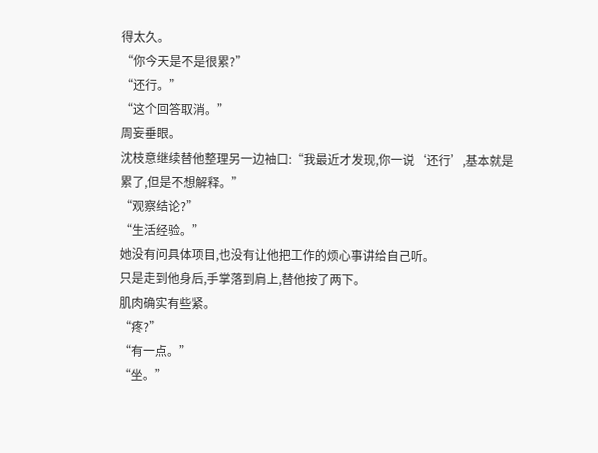得太久。
“你今天是不是很累?”
“还行。”
“这个回答取消。”
周妄垂眼。
沈枝意继续替他整理另一边袖口:“我最近才发现,你一说‘还行’,基本就是累了,但是不想解释。”
“观察结论?”
“生活经验。”
她没有问具体项目,也没有让他把工作的烦心事讲给自己听。
只是走到他身后,手掌落到肩上,替他按了两下。
肌肉确实有些紧。
“疼?”
“有一点。”
“坐。”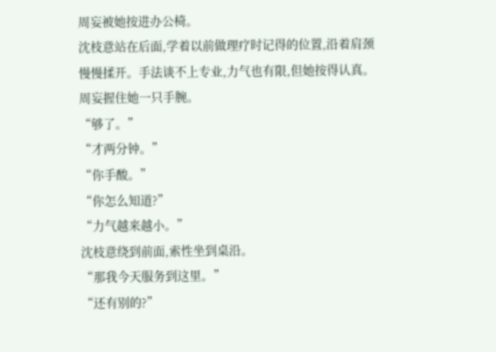周妄被她按进办公椅。
沈枝意站在后面,学着以前做理疗时记得的位置,沿着肩颈慢慢揉开。手法谈不上专业,力气也有限,但她按得认真。
周妄握住她一只手腕。
“够了。”
“才两分钟。”
“你手酸。”
“你怎么知道?”
“力气越来越小。”
沈枝意绕到前面,索性坐到桌沿。
“那我今天服务到这里。”
“还有别的?”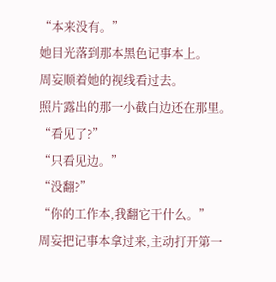“本来没有。”
她目光落到那本黑色记事本上。
周妄顺着她的视线看过去。
照片露出的那一小截白边还在那里。
“看见了?”
“只看见边。”
“没翻?”
“你的工作本,我翻它干什么。”
周妄把记事本拿过来,主动打开第一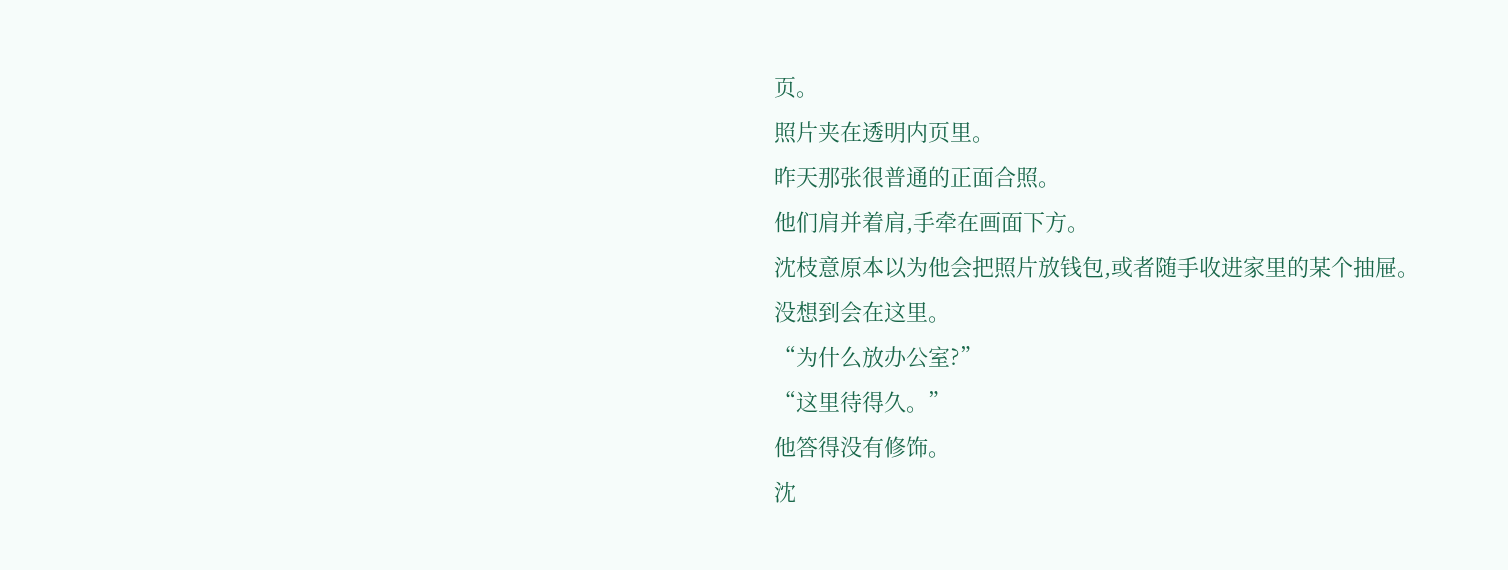页。
照片夹在透明内页里。
昨天那张很普通的正面合照。
他们肩并着肩,手牵在画面下方。
沈枝意原本以为他会把照片放钱包,或者随手收进家里的某个抽屉。
没想到会在这里。
“为什么放办公室?”
“这里待得久。”
他答得没有修饰。
沈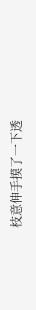枝意伸手摸了一下透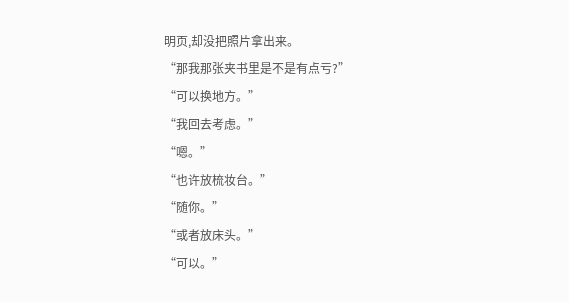明页,却没把照片拿出来。
“那我那张夹书里是不是有点亏?”
“可以换地方。”
“我回去考虑。”
“嗯。”
“也许放梳妆台。”
“随你。”
“或者放床头。”
“可以。”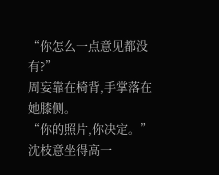“你怎么一点意见都没有?”
周妄靠在椅背,手掌落在她膝侧。
“你的照片,你决定。”
沈枝意坐得高一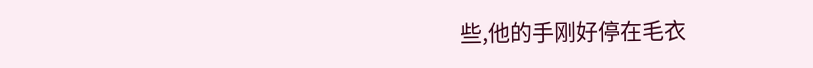些,他的手刚好停在毛衣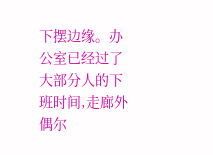下摆边缘。办公室已经过了大部分人的下班时间,走廊外偶尔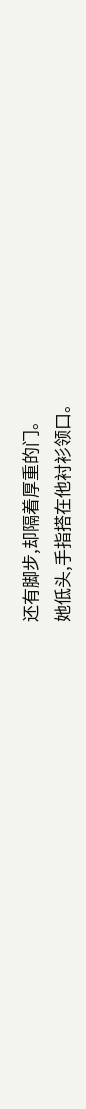还有脚步,却隔着厚重的门。
她低头,手指搭在他衬衫领口。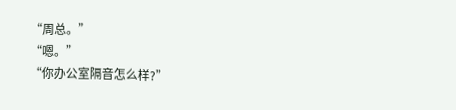“周总。”
“嗯。”
“你办公室隔音怎么样?”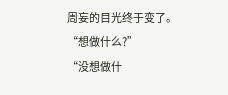周妄的目光终于变了。
“想做什么?”
“没想做什